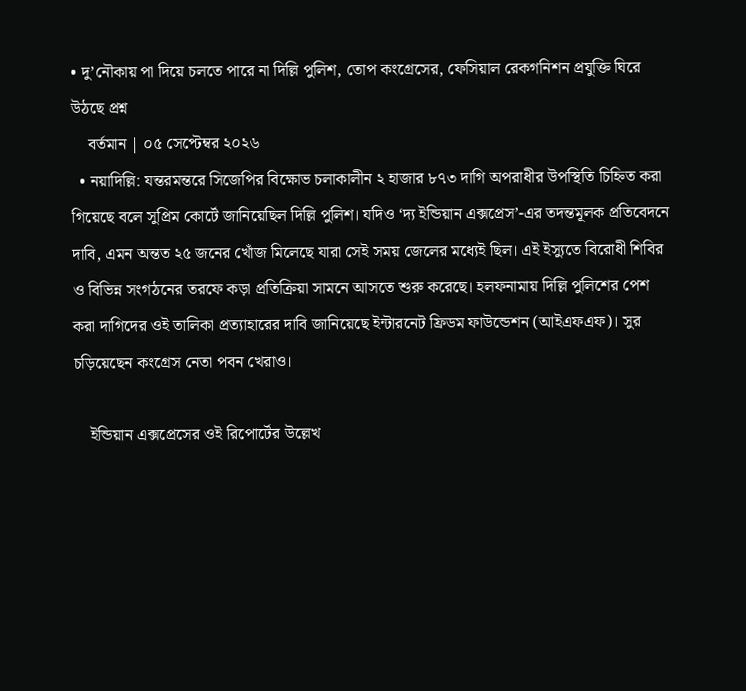• দু’নৌকায় পা দিয়ে চলতে পারে না দিল্লি পুলিশ, তোপ কংগ্রেসের, ফেসিয়াল রেকগনিশন প্রযুক্তি ঘিরে উঠছে প্রশ্ন
    বর্তমান | ০৫ সেপ্টেম্বর ২০২৬
  • নয়াদিল্লি: যন্তরমন্তরে সিজেপির বিক্ষোভ চলাকালীন ২ হাজার ৮৭৩ দাগি অপরাধীর উপস্থিতি চিহ্নিত করা গিয়েছে বলে সুপ্রিম কোর্টে জানিয়েছিল দিল্লি পুলিশ। যদিও ‘দ্য ইন্ডিয়ান এক্সপ্রেস’-এর তদন্তমূলক প্রতিবেদনে দাবি, এমন অন্তত ২৫ জনের খোঁজ মিলেছে যারা সেই সময় জেলের মধ্যেই ছিল। এই ইস্যুতে বিরোধী শিবির ও বিভিন্ন সংগঠনের তরফে কড়া প্রতিক্রিয়া সামনে আসতে শুরু করেছে। হলফনামায় দিল্লি পুলিশের পেশ করা দাগিদের ওই তালিকা প্রত্যাহারের দাবি জানিয়েছে ইন্টারনেট ফ্রিডম ফাউন্ডেশন (আইএফএফ)। সুর চড়িয়েছেন কংগ্রেস নেতা পবন খেরাও।

    ইন্ডিয়ান এক্সপ্রেসের ওই রিপোর্টের উল্লেখ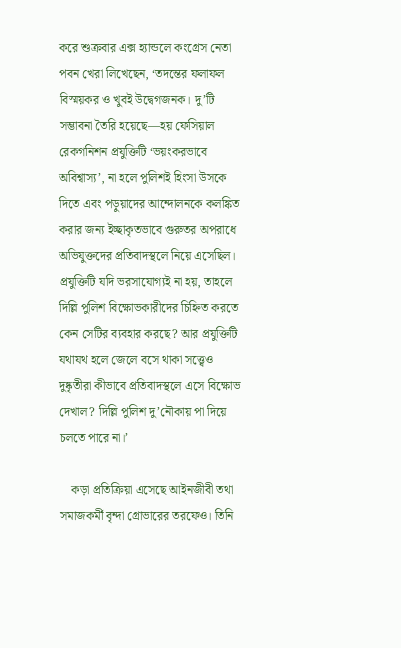করে শুক্রবার এক্স হ্যান্ডলে কংগ্রেস নেতা পবন খেরা লিখেছেন, ‘তদন্তের ফলাফল বিস্ময়কর ও খুবই উদ্বেগজনক। দু’টি সম্ভাবনা তৈরি হয়েছে—হয় ফেসিয়াল রেকগনিশন প্রযুক্তিটি ‘ভয়ংকরভাবে অবিশ্বাস্য’, না হলে পুলিশই হিংসা উসকে দিতে এবং পড়ুয়াদের আন্দোলনকে কলঙ্কিত করার জন্য ইচ্ছাকৃতভাবে গুরুতর অপরাধে অভিযুক্তদের প্রতিবাদস্থলে নিয়ে এসেছিল। প্রযুক্তিটি যদি ভরসাযোগ্যই না হয়, তাহলে দিল্লি পুলিশ বিক্ষোভকারীদের চিহ্নিত করতে কেন সেটির ব্যবহার করছে? আর প্রযুক্তিটি যথাযথ হলে জেলে বসে থাকা সত্ত্বেও দুষ্কৃতীরা কীভাবে প্রতিবাদস্থলে এসে বিক্ষোভ দেখাল? দিল্লি পুলিশ দু’নৌকায় পা দিয়ে চলতে পারে না।’

    কড়া প্রতিক্রিয়া এসেছে আইনজীবী তথা সমাজকর্মী বৃন্দা গ্রোভারের তরফেও। তিনি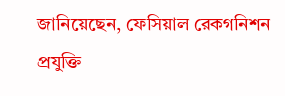জানিয়েছেন, ফেসিয়াল রেকগনিশন প্রযুক্তি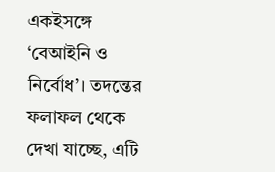একইসঙ্গে ‘বেআইনি ও নির্বোধ’। তদন্তের ফলাফল থেকে দেখা যাচ্ছে, এটি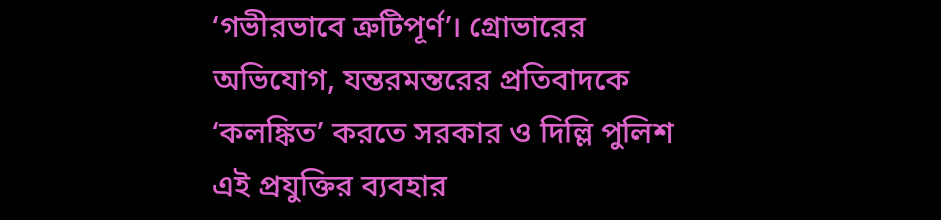‘গভীরভাবে ত্রুটিপূর্ণ’। গ্রোভারের অভিযোগ, যন্তরমন্তরের প্রতিবাদকে ‘কলঙ্কিত’ করতে সরকার ও দিল্লি পুলিশ এই প্রযুক্তির ব্যবহার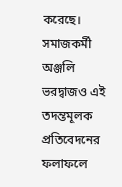করেছে। সমাজকর্মী অঞ্জলি ভরদ্বাজও এই তদন্তমূলক প্রতিবেদনের ফলাফলে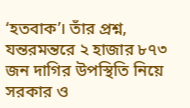‘হতবাক’। তাঁর প্রশ্ন, যন্তরমন্তরে ২ হাজার ৮৭৩ জন দাগির উপস্থিতি নিয়ে সরকার ও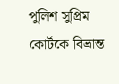পুলিশ সুপ্রিম কোর্টকে বিভ্রান্ত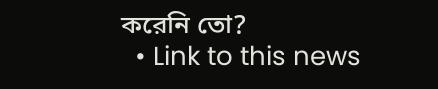করেনি তো?
  • Link to this news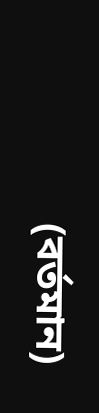(বর্তমান)